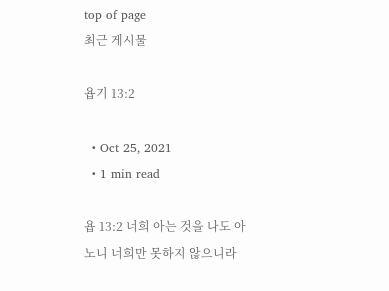top of page
최근 게시물

욥기 13:2

  • Oct 25, 2021
  • 1 min read

욥 13:2 너희 아는 것을 나도 아노니 너희만 못하지 않으니라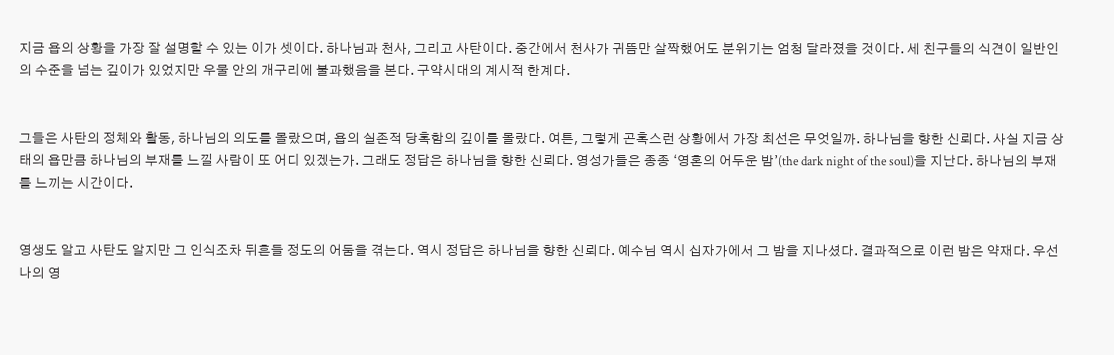지금 욥의 상황을 가장 잘 설명할 수 있는 이가 셋이다. 하나님과 천사, 그리고 사탄이다. 중간에서 천사가 귀뜸만 살짝했어도 분위기는 엄청 달라졌을 것이다. 세 친구들의 식견이 일반인의 수준을 넘는 깊이가 있었지만 우물 안의 개구리에 불과했음을 본다. 구약시대의 계시적 한계다.


그들은 사탄의 정체와 활동, 하나님의 의도를 몰랐으며, 욥의 실존적 당혹함의 깊이를 몰랐다. 여튼, 그렇게 곤혹스런 상황에서 가장 최선은 무엇일까. 하나님을 향한 신뢰다. 사실 지금 상태의 욥만큼 하나님의 부재를 느낄 사람이 또 어디 있겠는가. 그래도 정답은 하나님을 향한 신뢰다. 영성가들은 종종 ‘영혼의 어두운 밤’(the dark night of the soul)을 지난다. 하나님의 부재를 느끼는 시간이다.


영생도 알고 사탄도 알지만 그 인식조차 뒤흔들 정도의 어둠을 겪는다. 역시 정답은 하나님을 향한 신뢰다. 예수님 역시 십자가에서 그 밤을 지나셨다. 결과적으로 이런 밤은 약재다. 우선 나의 영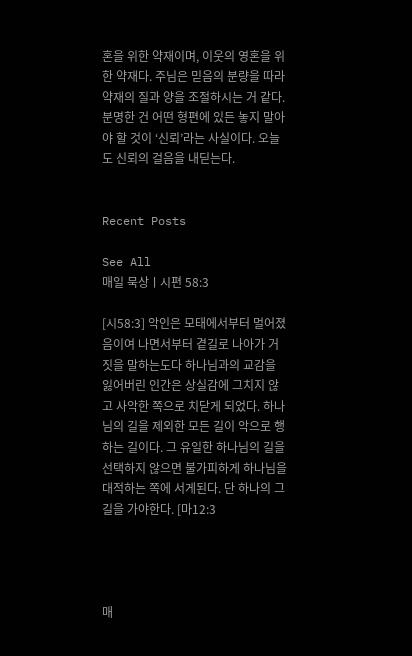혼을 위한 약재이며, 이웃의 영혼을 위한 약재다. 주님은 믿음의 분량을 따라 약재의 질과 양을 조절하시는 거 같다. 분명한 건 어떤 형편에 있든 놓지 말아야 할 것이 ‘신뢰’라는 사실이다. 오늘도 신뢰의 걸음을 내딛는다.


Recent Posts

See All
매일 묵상ㅣ시편 58:3

[시58:3] 악인은 모태에서부터 멀어졌음이여 나면서부터 곁길로 나아가 거짓을 말하는도다 하나님과의 교감을 잃어버린 인간은 상실감에 그치지 않고 사악한 쪽으로 치닫게 되었다. 하나님의 길을 제외한 모든 길이 악으로 행하는 길이다. 그 유일한 하나님의 길을 선택하지 않으면 불가피하게 하나님을 대적하는 쪽에 서게된다. 단 하나의 그 길을 가야한다. [마12:3




매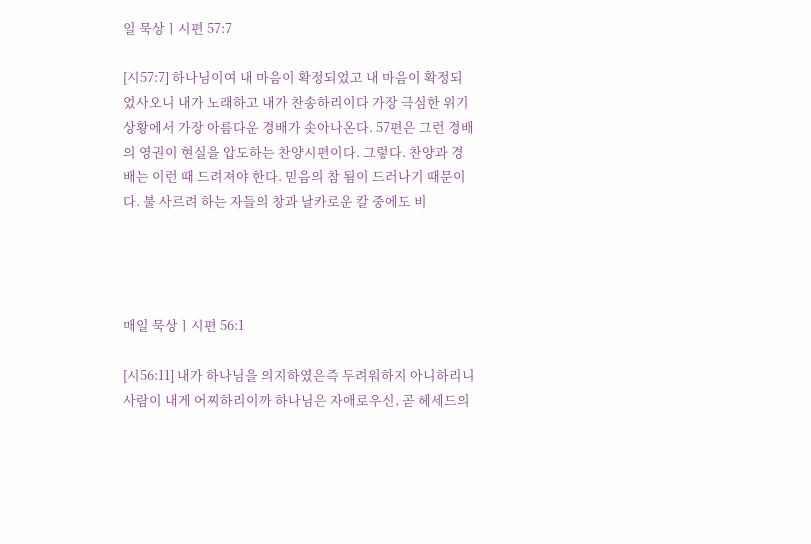일 묵상ㅣ시편 57:7

[시57:7] 하나님이여 내 마음이 확정되었고 내 마음이 확정되었사오니 내가 노래하고 내가 찬송하리이다 가장 극심한 위기 상황에서 가장 아름다운 경배가 솟아나온다. 57편은 그런 경배의 영권이 현실을 압도하는 찬양시편이다. 그렇다. 찬양과 경배는 이런 때 드려져야 한다. 믿음의 참 됨이 드러나기 때문이다. 불 사르려 하는 자들의 창과 날카로운 칼 중에도 비




매일 묵상ㅣ시편 56:1

[시56:11] 내가 하나님을 의지하였은즉 두려워하지 아니하리니 사람이 내게 어찌하리이까 하나님은 자애로우신, 곧 헤세드의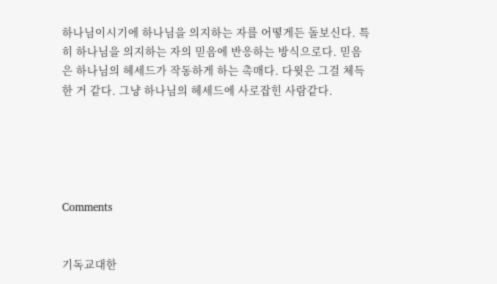하나님이시기에 하나님을 의지하는 자를 어떻게든 돌보신다. 특히 하나님을 의지하는 자의 믿음에 반응하는 방식으로다. 믿음은 하나님의 헤세드가 작동하게 하는 촉매다. 다윗은 그걸 체득한 거 같다. 그냥 하나님의 헤세드에 사로잡힌 사람같다.





Comments


기독교대한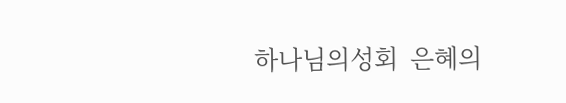하나님의성회  은혜의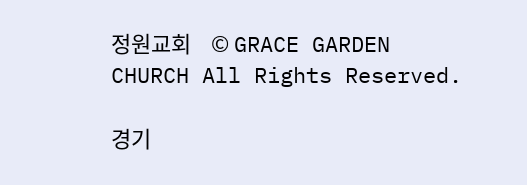정원교회    © GRACE GARDEN CHURCH All Rights Reserved.

경기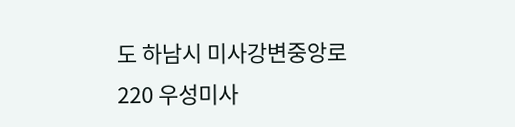도 하남시 미사강변중앙로 220 우성미사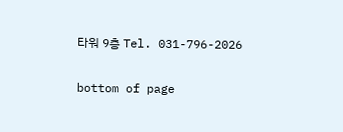타워 9층 Tel. 031-796-2026

bottom of page